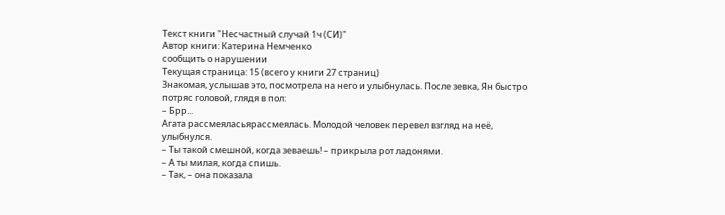Текст книги "Несчастный случай 1ч (СИ)"
Автор книги: Катерина Немченко
сообщить о нарушении
Текущая страница: 15 (всего у книги 27 страниц)
Знакомая, услышав это, посмотрела на него и улыбнулась. После зевка, Ян быстро потряс головой, глядя в пол:
– Брр...
Агата рассмеяласьярассмеялась. Молодой человек перевел взгляд на неё, улыбнулся.
– Ты такой смешной, когда зеваешь! – прикрыла рот ладонями.
– А ты милая, когда спишь.
– Так, – она показала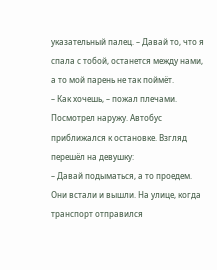указательный палец. – Давай то, что я спала с тобой, останется между нами, а то мой парень не так поймёт.
– Как хочешь, – пожал плечами.
Посмотрел наружу. Автобус приближался к остановке. Взгляд перешёл на девушку:
– Давай подыматься, а то проедем.
Они встали и вышли. На улице, когда транспорт отправился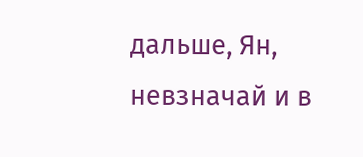дальше, Ян, невзначай и в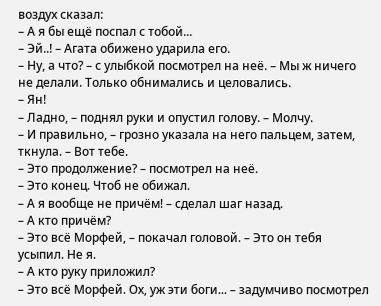воздух сказал:
– А я бы ещё поспал с тобой...
– Эй..! – Агата обижено ударила его.
– Ну, а что? – с улыбкой посмотрел на неё. – Мы ж ничего не делали. Только обнимались и целовались.
– Ян!
– Ладно, – поднял руки и опустил голову. – Молчу.
– И правильно, – грозно указала на него пальцем, затем, ткнула. – Вот тебе.
– Это продолжение? – посмотрел на неё.
– Это конец. Чтоб не обижал.
– А я вообще не причём! – сделал шаг назад.
– А кто причём?
– Это всё Морфей, – покачал головой. – Это он тебя усыпил. Не я.
– А кто руку приложил?
– Это всё Морфей. Ох, уж эти боги... – задумчиво посмотрел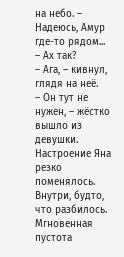на небо. – Надеюсь, Амур где-то рядом...
– Ах так?
– Ага, – кивнул, глядя на неё.
– Он тут не нужен, – жёстко вышло из девушки.
Настроение Яна резко поменялось. Внутри, будто, что разбилось. Мгновенная пустота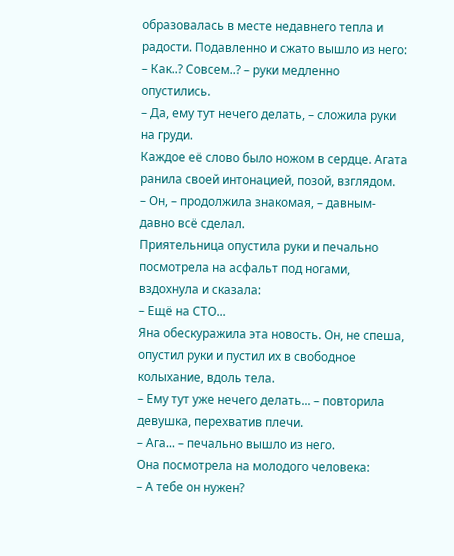образовалась в месте недавнего тепла и радости. Подавленно и сжато вышло из него:
– Как..? Совсем..? – руки медленно опустились.
– Да, ему тут нечего делать, – сложила руки на груди.
Каждое её слово было ножом в сердце. Агата ранила своей интонацией, позой, взглядом.
– Он, – продолжила знакомая, – давным-давно всё сделал.
Приятельница опустила руки и печально посмотрела на асфальт под ногами, вздохнула и сказала:
– Ещё на СТО...
Яна обескуражила эта новость. Он, не спеша, опустил руки и пустил их в свободное колыхание, вдоль тела.
– Ему тут уже нечего делать... – повторила девушка, перехватив плечи.
– Ага... – печально вышло из него.
Она посмотрела на молодого человека:
– А тебе он нужен?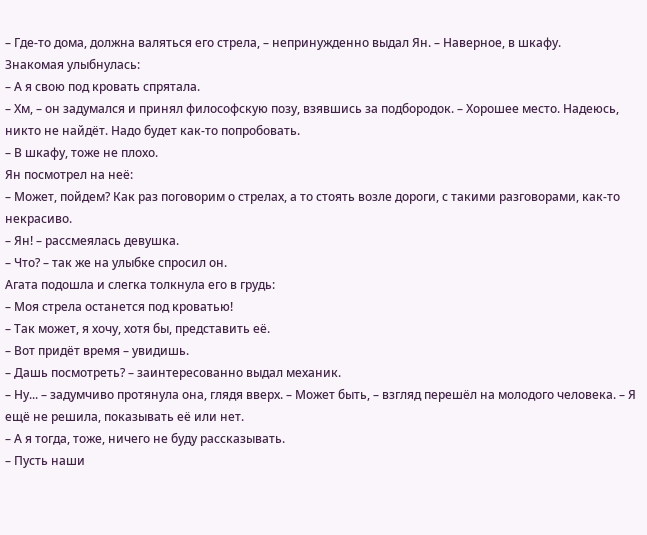– Где-то дома, должна валяться его стрела, – непринужденно выдал Ян. – Наверное, в шкафу.
Знакомая улыбнулась:
– А я свою под кровать спрятала.
– Хм, – он задумался и принял философскую позу, взявшись за подбородок. – Хорошее место. Надеюсь, никто не найдёт. Надо будет как-то попробовать.
– В шкафу, тоже не плохо.
Ян посмотрел на неё:
– Может, пойдем? Как раз поговорим о стрелах, а то стоять возле дороги, с такими разговорами, как-то некрасиво.
– Ян! – рассмеялась девушка.
– Что? – так же на улыбке спросил он.
Агата подошла и слегка толкнула его в грудь:
– Моя стрела останется под кроватью!
– Так может, я хочу, хотя бы, представить её.
– Вот придёт время – увидишь.
– Дашь посмотреть? – заинтересованно выдал механик.
– Ну... – задумчиво протянула она, глядя вверх. – Может быть, – взгляд перешёл на молодого человека. – Я ещё не решила, показывать её или нет.
– А я тогда, тоже, ничего не буду рассказывать.
– Пусть наши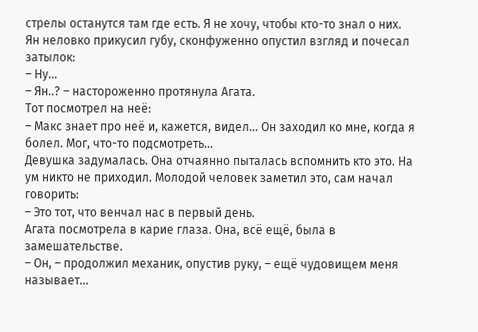стрелы останутся там где есть. Я не хочу, чтобы кто-то знал о них.
Ян неловко прикусил губу, сконфуженно опустил взгляд и почесал затылок:
– Ну...
– Ян..? – настороженно протянула Агата.
Тот посмотрел на неё:
– Макс знает про неё и, кажется, видел... Он заходил ко мне, когда я болел. Мог, что-то подсмотреть...
Девушка задумалась. Она отчаянно пыталась вспомнить кто это. На ум никто не приходил. Молодой человек заметил это, сам начал говорить:
– Это тот, что венчал нас в первый день.
Агата посмотрела в карие глаза. Она, всё ещё, была в замешательстве.
– Он, – продолжил механик, опустив руку, – ещё чудовищем меня называет...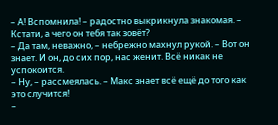– А! Вспомнила! – радостно выкрикнула знакомая. – Кстати, а чего он тебя так зовёт?
– Да там, неважно, – небрежно махнул рукой. – Вот он знает. И он, до сих пор, нас женит. Всё никак не успокоится.
– Ну, – рассмеялась. – Макс знает всё ещё до того как это случится!
–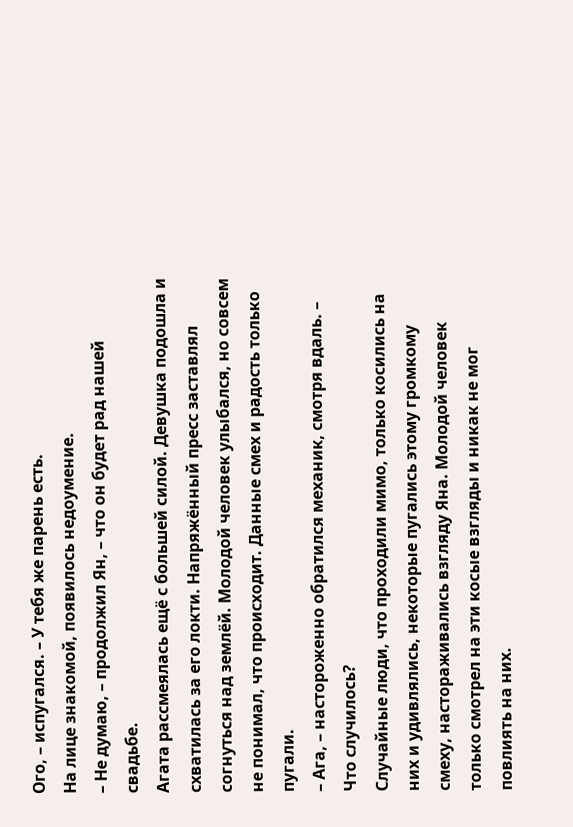Ого, – испугался. – У тебя же парень есть.
На лице знакомой, появилось недоумение.
– Не думаю, – продолжил Ян, – что он будет рад нашей свадьбе.
Агата рассмеялась ещё с большей силой. Девушка подошла и схватилась за его локти. Напряжённый пресс заставлял согнуться над землёй. Молодой человек улыбался, но совсем не понимал, что происходит. Данные смех и радость только пугали.
– Ага, – настороженно обратился механик, смотря вдаль. – Что случилось?
Случайные люди, что проходили мимо, только косились на них и удивлялись, некоторые пугались этому громкому смеху, настораживались взгляду Яна. Молодой человек только смотрел на эти косые взгляды и никак не мог повлиять на них.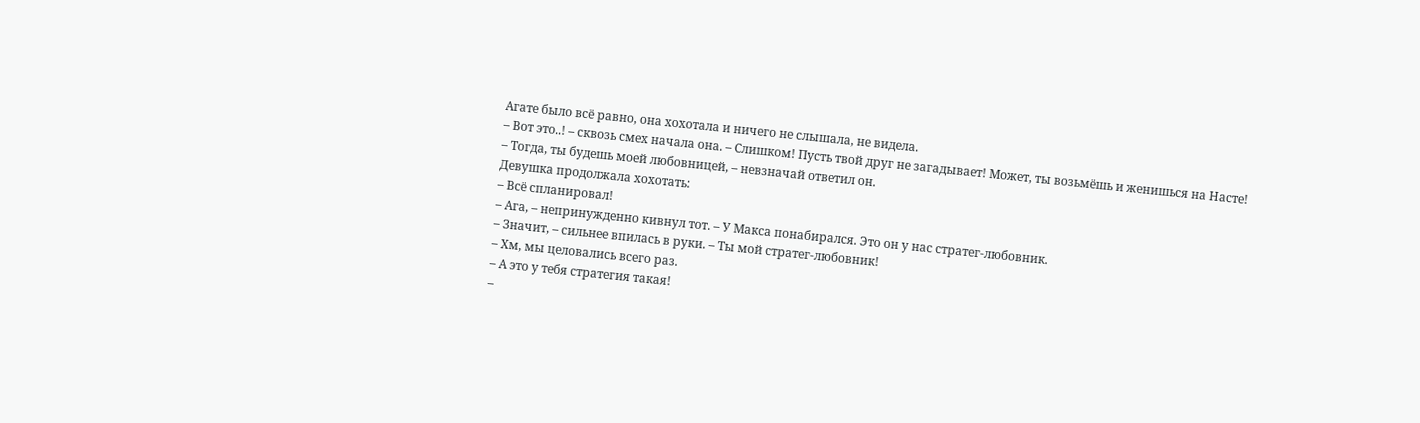Агате было всё равно, она хохотала и ничего не слышала, не видела.
– Вот это..! – сквозь смех начала она. – Слишком! Пусть твой друг не загадывает! Может, ты возьмёшь и женишься на Насте!
– Тогда, ты будешь моей любовницей, – невзначай ответил он.
Девушка продолжала хохотать:
– Всё спланировал!
– Ага, – непринужденно кивнул тот. – У Макса понабирался. Это он у нас стратег-любовник.
– Значит, – сильнее впилась в руки. – Ты мой стратег-любовник!
– Хм, мы целовались всего раз.
– А это у тебя стратегия такая!
–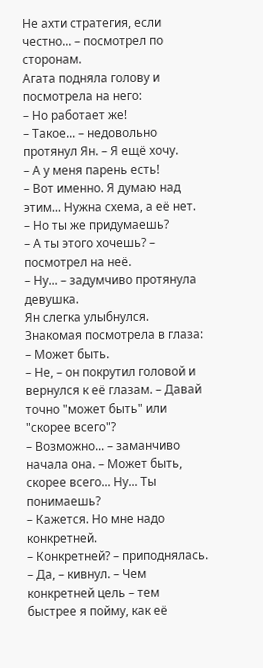Не ахти стратегия, если честно... – посмотрел по сторонам.
Агата подняла голову и посмотрела на него:
– Но работает же!
– Такое... – недовольно протянул Ян. – Я ещё хочу.
– А у меня парень есть!
– Вот именно. Я думаю над этим... Нужна схема, а её нет.
– Но ты же придумаешь?
– А ты этого хочешь? – посмотрел на неё.
– Ну... – задумчиво протянула девушка.
Ян слегка улыбнулся. Знакомая посмотрела в глаза:
– Может быть.
– Не, – он покрутил головой и вернулся к её глазам. – Давай точно "может быть" или "скорее всего"?
– Возможно... – заманчиво начала она. – Может быть, скорее всего... Ну... Ты понимаешь?
– Кажется. Но мне надо конкретней.
– Конкретней? – приподнялась.
– Да, – кивнул. – Чем конкретней цель – тем быстрее я пойму, как её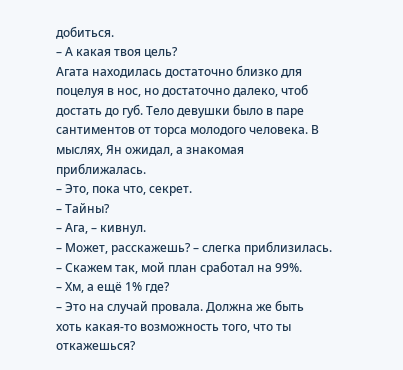добиться.
– А какая твоя цель?
Агата находилась достаточно близко для поцелуя в нос, но достаточно далеко, чтоб достать до губ. Тело девушки было в паре сантиментов от торса молодого человека. В мыслях, Ян ожидал, а знакомая приближалась.
– Это, пока что, секрет.
– Тайны?
– Ага, – кивнул.
– Может, расскажешь? – слегка приблизилась.
– Скажем так, мой план сработал на 99%.
– Хм, а ещё 1% где?
– Это на случай провала. Должна же быть хоть какая-то возможность того, что ты откажешься?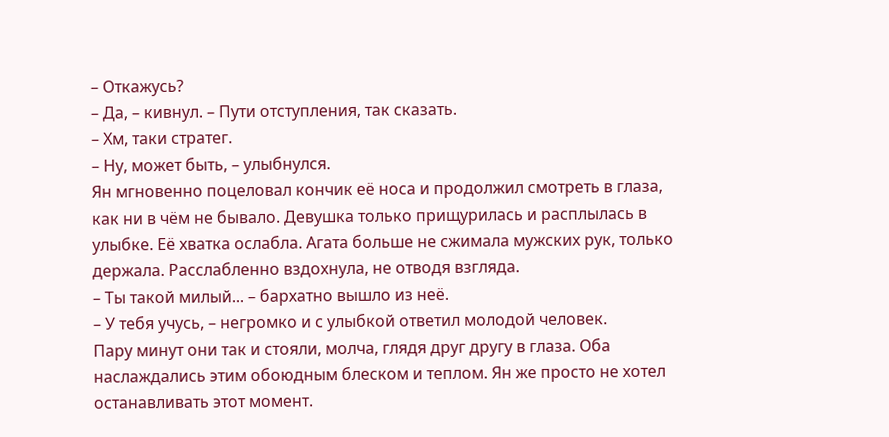– Откажусь?
– Да, – кивнул. – Пути отступления, так сказать.
– Хм, таки стратег.
– Ну, может быть, – улыбнулся.
Ян мгновенно поцеловал кончик её носа и продолжил смотреть в глаза, как ни в чём не бывало. Девушка только прищурилась и расплылась в улыбке. Её хватка ослабла. Агата больше не сжимала мужских рук, только держала. Расслабленно вздохнула, не отводя взгляда.
– Ты такой милый... – бархатно вышло из неё.
– У тебя учусь, – негромко и с улыбкой ответил молодой человек.
Пару минут они так и стояли, молча, глядя друг другу в глаза. Оба наслаждались этим обоюдным блеском и теплом. Ян же просто не хотел останавливать этот момент.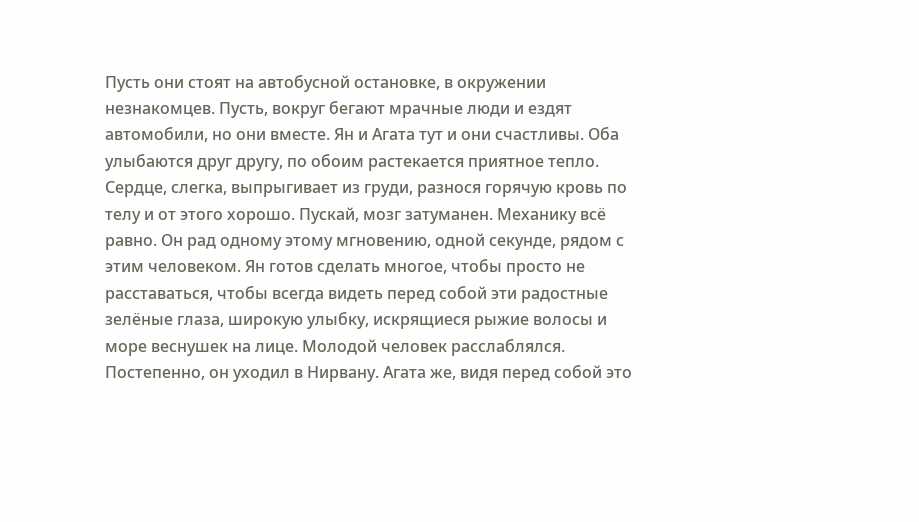Пусть они стоят на автобусной остановке, в окружении незнакомцев. Пусть, вокруг бегают мрачные люди и ездят автомобили, но они вместе. Ян и Агата тут и они счастливы. Оба улыбаются друг другу, по обоим растекается приятное тепло. Сердце, слегка, выпрыгивает из груди, разнося горячую кровь по телу и от этого хорошо. Пускай, мозг затуманен. Механику всё равно. Он рад одному этому мгновению, одной секунде, рядом с этим человеком. Ян готов сделать многое, чтобы просто не расставаться, чтобы всегда видеть перед собой эти радостные зелёные глаза, широкую улыбку, искрящиеся рыжие волосы и море веснушек на лице. Молодой человек расслаблялся. Постепенно, он уходил в Нирвану. Агата же, видя перед собой это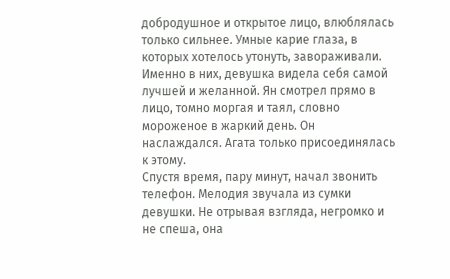добродушное и открытое лицо, влюблялась только сильнее. Умные карие глаза, в которых хотелось утонуть, завораживали. Именно в них, девушка видела себя самой лучшей и желанной. Ян смотрел прямо в лицо, томно моргая и таял, словно мороженое в жаркий день. Он наслаждался. Агата только присоединялась к этому.
Спустя время, пару минут, начал звонить телефон. Мелодия звучала из сумки девушки. Не отрывая взгляда, негромко и не спеша, она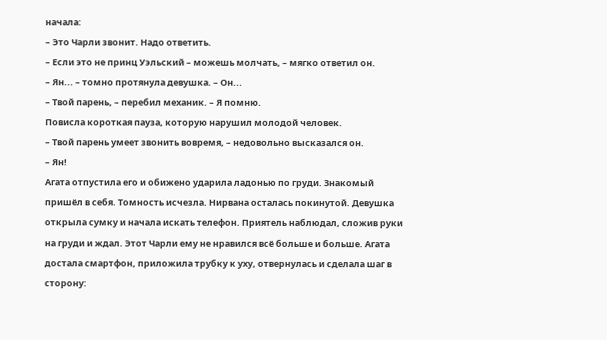начала:
– Это Чарли звонит. Надо ответить.
– Если это не принц Уэльский – можешь молчать, – мягко ответил он.
– Ян... – томно протянула девушка. – Он...
– Твой парень, – перебил механик. – Я помню.
Повисла короткая пауза, которую нарушил молодой человек.
– Твой парень умеет звонить вовремя, – недовольно высказался он.
– Ян!
Агата отпустила его и обижено ударила ладонью по груди. Знакомый пришёл в себя. Томность исчезла. Нирвана осталась покинутой. Девушка открыла сумку и начала искать телефон. Приятель наблюдал, сложив руки на груди и ждал. Этот Чарли ему не нравился всё больше и больше. Агата достала смартфон, приложила трубку к уху, отвернулась и сделала шаг в сторону: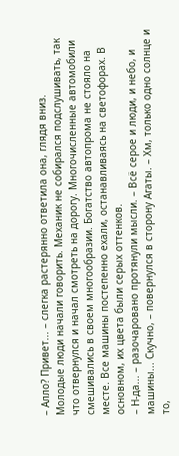– Алло? Привет... – слегка растерянно ответила она, глядя вниз.
Молодые люди начали говорить. Механик не собирался подслушивать, так что отвернулся и начал смотреть на дорогу. Многочисленные автомобили смешивались в своем многообразии. Богатство автопрома не стояло на месте. Все машины постепенно ехали, останавливаясь на светофорах. В основном, их цвета были серых оттенков.
– Н-да... – разочаровано протянули мысли. – Всё серое и люди, и небо, и машины... Скучно, – повернулся в сторону Агаты. – Хм, только одно солнце и то,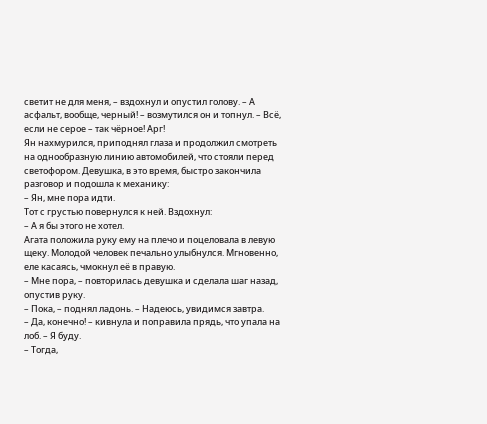светит не для меня, – вздохнул и опустил голову. – А асфальт, вообще, черный! – возмутился он и топнул. – Всё, если не серое – так чёрное! Арг!
Ян нахмурился, приподнял глаза и продолжил смотреть на однообразную линию автомобилей, что стояли перед светофором. Девушка, в это время, быстро закончила разговор и подошла к механику:
– Ян, мне пора идти.
Тот с грустью повернулся к ней. Вздохнул:
– А я бы этого не хотел.
Агата положила руку ему на плечо и поцеловала в левую щеку. Молодой человек печально улыбнулся. Мгновенно, еле касаясь, чмокнул её в правую.
– Мне пора, – повторилась девушка и сделала шаг назад, опустив руку.
– Пока, – поднял ладонь. – Надеюсь, увидимся завтра.
– Да, конечно! – кивнула и поправила прядь, что упала на лоб. – Я буду.
– Тогда,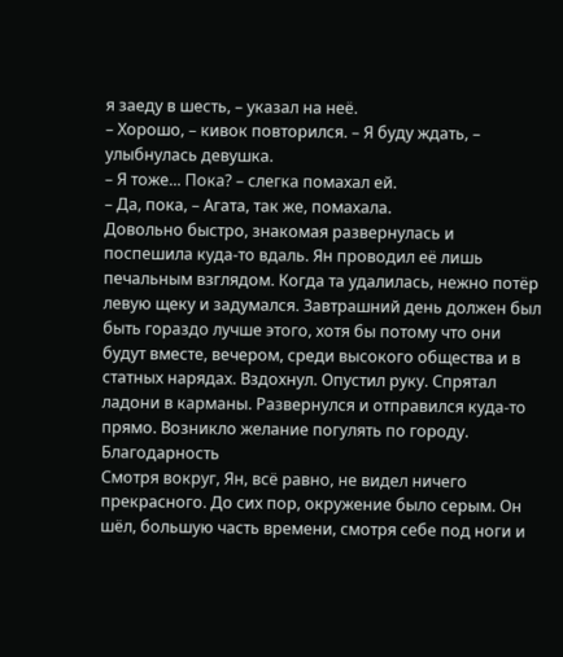я заеду в шесть, – указал на неё.
– Хорошо, – кивок повторился. – Я буду ждать, – улыбнулась девушка.
– Я тоже... Пока? – слегка помахал ей.
– Да, пока, – Агата, так же, помахала.
Довольно быстро, знакомая развернулась и поспешила куда-то вдаль. Ян проводил её лишь печальным взглядом. Когда та удалилась, нежно потёр левую щеку и задумался. Завтрашний день должен был быть гораздо лучше этого, хотя бы потому что они будут вместе, вечером, среди высокого общества и в статных нарядах. Вздохнул. Опустил руку. Спрятал ладони в карманы. Развернулся и отправился куда-то прямо. Возникло желание погулять по городу.
Благодарность
Смотря вокруг, Ян, всё равно, не видел ничего прекрасного. До сих пор, окружение было серым. Он шёл, большую часть времени, смотря себе под ноги и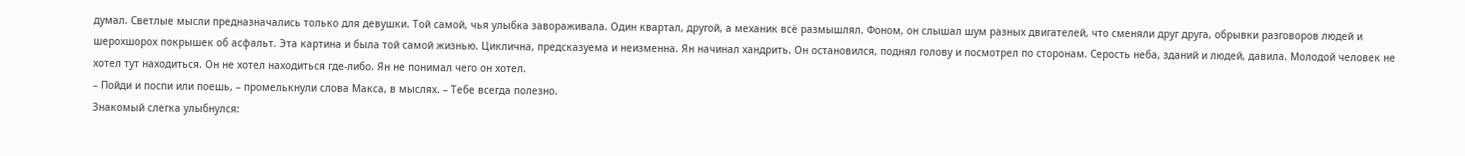думал. Светлые мысли предназначались только для девушки. Той самой, чья улыбка завораживала. Один квартал, другой, а механик всё размышлял. Фоном, он слышал шум разных двигателей, что сменяли друг друга, обрывки разговоров людей и шерохшорох покрышек об асфальт. Эта картина и была той самой жизнью. Циклична, предсказуема и неизменна. Ян начинал хандрить. Он остановился, поднял голову и посмотрел по сторонам. Серость неба, зданий и людей, давила. Молодой человек не хотел тут находиться. Он не хотел находиться где-либо. Ян не понимал чего он хотел.
– Пойди и поспи или поешь, – промелькнули слова Макса, в мыслях. – Тебе всегда полезно.
Знакомый слегка улыбнулся: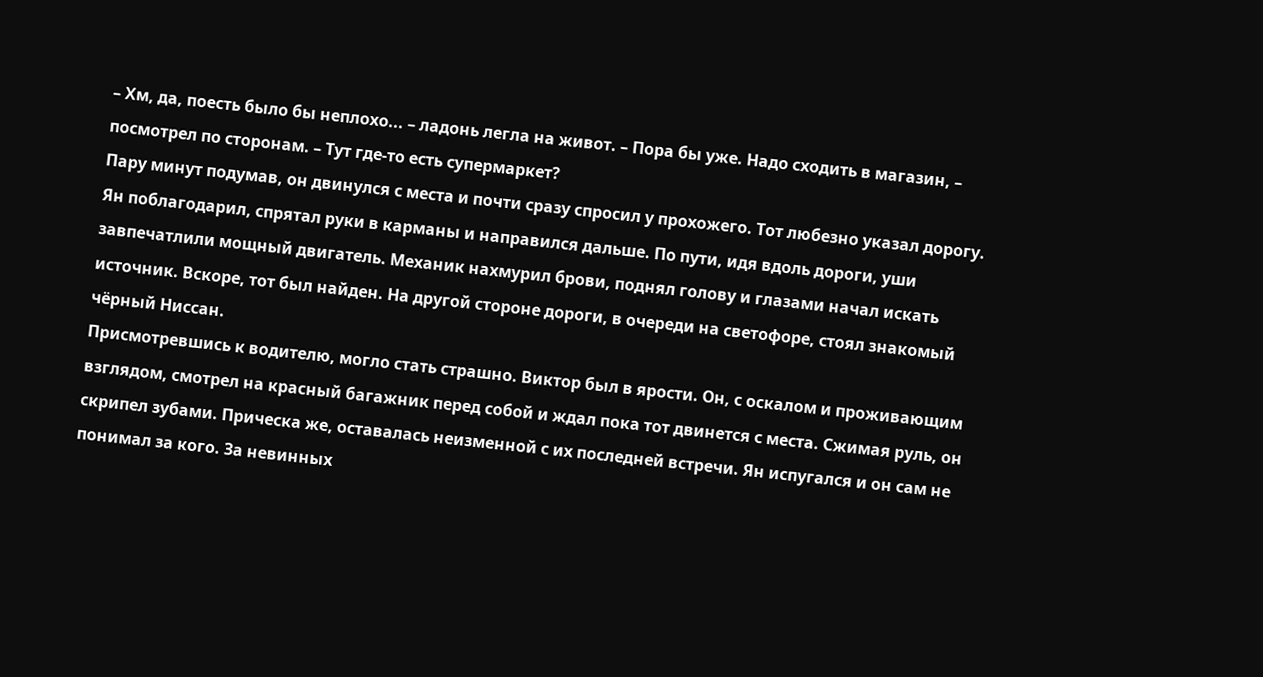– Хм, да, поесть было бы неплохо... – ладонь легла на живот. – Пора бы уже. Надо сходить в магазин, – посмотрел по сторонам. – Тут где-то есть супермаркет?
Пару минут подумав, он двинулся с места и почти сразу спросил у прохожего. Тот любезно указал дорогу. Ян поблагодарил, спрятал руки в карманы и направился дальше. По пути, идя вдоль дороги, уши завпечатлили мощный двигатель. Механик нахмурил брови, поднял голову и глазами начал искать источник. Вскоре, тот был найден. На другой стороне дороги, в очереди на светофоре, стоял знакомый чёрный Ниссан.
Присмотревшись к водителю, могло стать страшно. Виктор был в ярости. Он, с оскалом и проживающим взглядом, смотрел на красный багажник перед собой и ждал пока тот двинется с места. Сжимая руль, он скрипел зубами. Прическа же, оставалась неизменной с их последней встречи. Ян испугался и он сам не понимал за кого. За невинных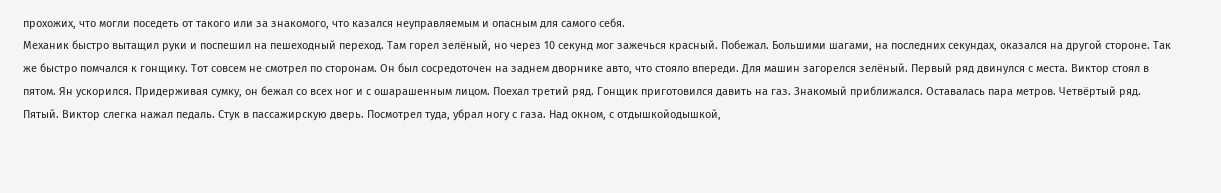прохожих, что могли поседеть от такого или за знакомого, что казался неуправляемым и опасным для самого себя.
Механик быстро вытащил руки и поспешил на пешеходный переход. Там горел зелёный, но через 10 секунд мог зажечься красный. Побежал. Большими шагами, на последних секундах, оказался на другой стороне. Так же быстро помчался к гонщику. Тот совсем не смотрел по сторонам. Он был сосредоточен на заднем дворнике авто, что стояло впереди. Для машин загорелся зелёный. Первый ряд двинулся с места. Виктор стоял в пятом. Ян ускорился. Придерживая сумку, он бежал со всех ног и с ошарашенным лицом. Поехал третий ряд. Гонщик приготовился давить на газ. Знакомый приближался. Оставалась пара метров. Четвёртый ряд. Пятый. Виктор слегка нажал педаль. Стук в пассажирскую дверь. Посмотрел туда, убрал ногу с газа. Над окном, с отдышкойодышкой,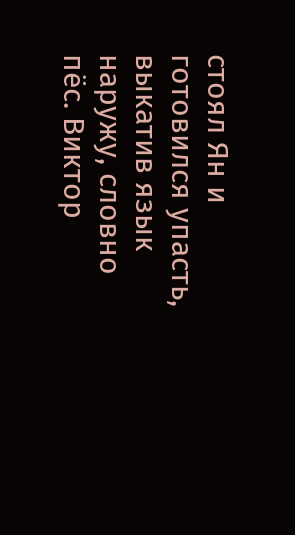стоял Ян и готовился упасть, выкатив язык наружу, словно пёс. Виктор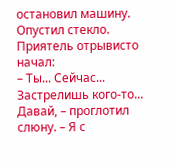остановил машину. Опустил стекло. Приятель отрывисто начал:
– Ты... Сейчас... Застрелишь кого-то... Давай, – проглотил слюну. – Я с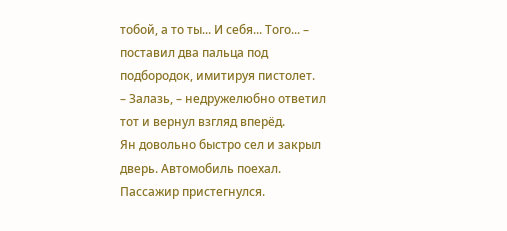тобой, а то ты... И себя... Того... – поставил два пальца под подбородок, имитируя пистолет.
– Залазь, – недружелюбно ответил тот и вернул взгляд вперёд.
Ян довольно быстро сел и закрыл дверь. Автомобиль поехал. Пассажир пристегнулся.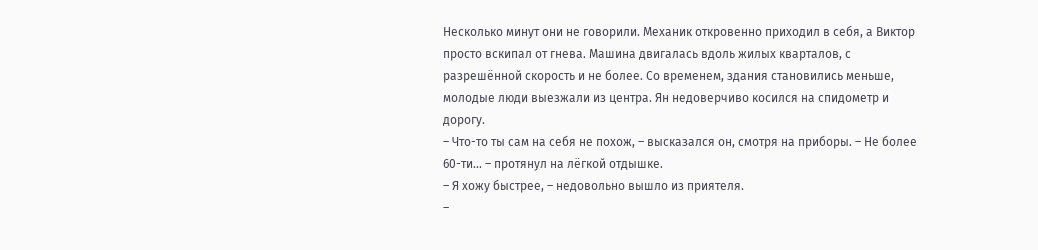Несколько минут они не говорили. Механик откровенно приходил в себя, а Виктор просто вскипал от гнева. Машина двигалась вдоль жилых кварталов, с разрешённой скорость и не более. Со временем, здания становились меньше, молодые люди выезжали из центра. Ян недоверчиво косился на спидометр и дорогу.
– Что-то ты сам на себя не похож, – высказался он, смотря на приборы. – Не более 60-ти... – протянул на лёгкой отдышке.
– Я хожу быстрее, – недовольно вышло из приятеля.
–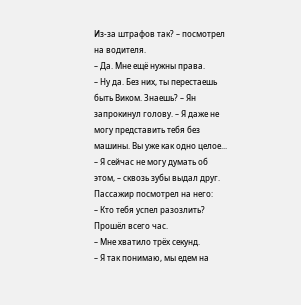Из-за штрафов так? – посмотрел на водителя.
– Да. Мне ещё нужны права.
– Ну да. Без них, ты перестаешь быть Виком. Знаешь? – Ян запрокинул голову. – Я даже не могу представить тебя без машины. Вы уже как одно целое...
– Я сейчас не могу думать об этом, – сквозь зубы выдал друг.
Пассажир посмотрел на него:
– Кто тебя успел разозлить? Прошёл всего час.
– Мне хватило трёх секунд.
– Я так понимаю, мы едем на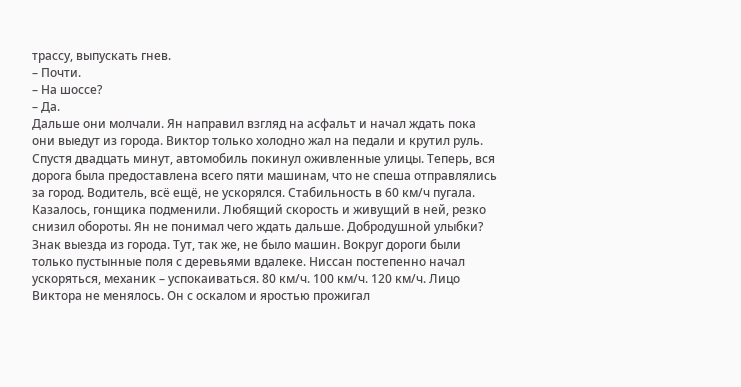трассу, выпускать гнев.
– Почти.
– На шоссе?
– Да.
Дальше они молчали. Ян направил взгляд на асфальт и начал ждать пока они выедут из города. Виктор только холодно жал на педали и крутил руль. Спустя двадцать минут, автомобиль покинул оживленные улицы. Теперь, вся дорога была предоставлена всего пяти машинам, что не спеша отправлялись за город. Водитель, всё ещё, не ускорялся. Стабильность в 60 км/ч пугала. Казалось, гонщика подменили. Любящий скорость и живущий в ней, резко снизил обороты. Ян не понимал чего ждать дальше. Добродушной улыбки?
Знак выезда из города. Тут, так же, не было машин. Вокруг дороги были только пустынные поля с деревьями вдалеке. Ниссан постепенно начал ускоряться, механик – успокаиваться. 80 км/ч. 100 км/ч. 120 км/ч. Лицо Виктора не менялось. Он с оскалом и яростью прожигал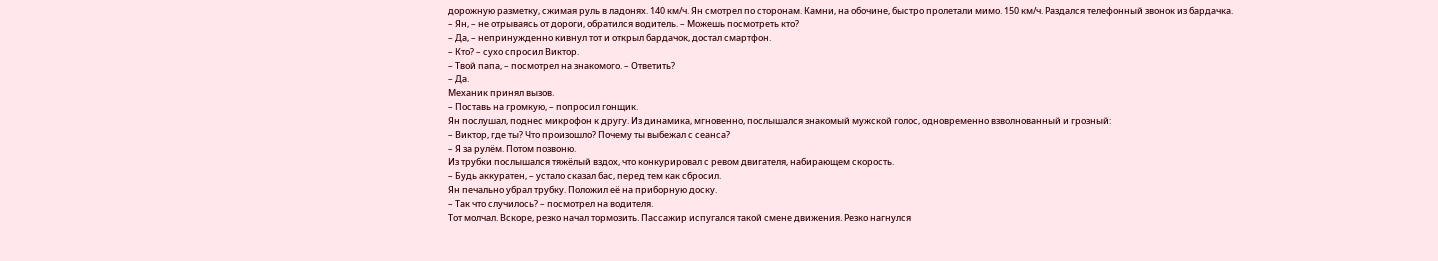дорожную разметку, сжимая руль в ладонях. 140 км/ч. Ян смотрел по сторонам. Камни, на обочине, быстро пролетали мимо. 150 км/ч. Раздался телефонный звонок из бардачка.
– Ян, – не отрываясь от дороги, обратился водитель. – Можешь посмотреть кто?
– Да, – непринужденно кивнул тот и открыл бардачок, достал смартфон.
– Кто? – сухо спросил Виктор.
– Твой папа, – посмотрел на знакомого. – Ответить?
– Да.
Механик принял вызов.
– Поставь на громкую, – попросил гонщик.
Ян послушал, поднес микрофон к другу. Из динамика, мгновенно, послышался знакомый мужской голос, одновременно взволнованный и грозный:
– Виктор, где ты? Что произошло? Почему ты выбежал с сеанса?
– Я за рулём. Потом позвоню.
Из трубки послышался тяжёлый вздох, что конкурировал с ревом двигателя, набирающем скорость.
– Будь аккуратен, – устало сказал бас, перед тем как сбросил.
Ян печально убрал трубку. Положил её на приборную доску.
– Так что случилось? – посмотрел на водителя.
Тот молчал. Вскоре, резко начал тормозить. Пассажир испугался такой смене движения. Резко нагнулся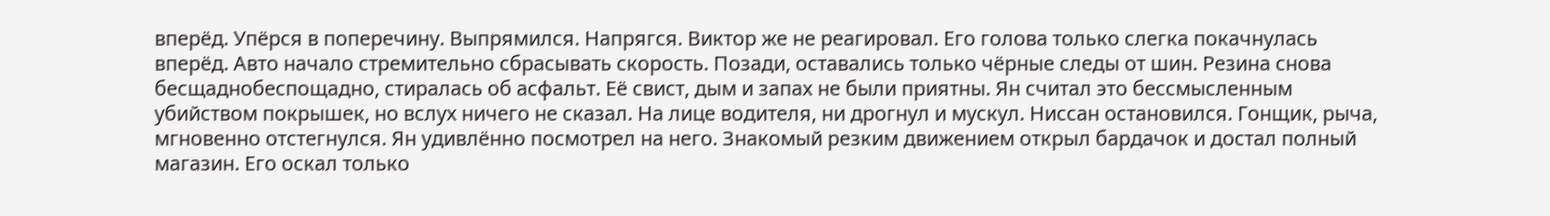вперёд. Упёрся в поперечину. Выпрямился. Напрягся. Виктор же не реагировал. Его голова только слегка покачнулась вперёд. Авто начало стремительно сбрасывать скорость. Позади, оставались только чёрные следы от шин. Резина снова бесщаднобеспощадно, стиралась об асфальт. Её свист, дым и запах не были приятны. Ян считал это бессмысленным убийством покрышек, но вслух ничего не сказал. На лице водителя, ни дрогнул и мускул. Ниссан остановился. Гонщик, рыча, мгновенно отстегнулся. Ян удивлённо посмотрел на него. Знакомый резким движением открыл бардачок и достал полный магазин. Его оскал только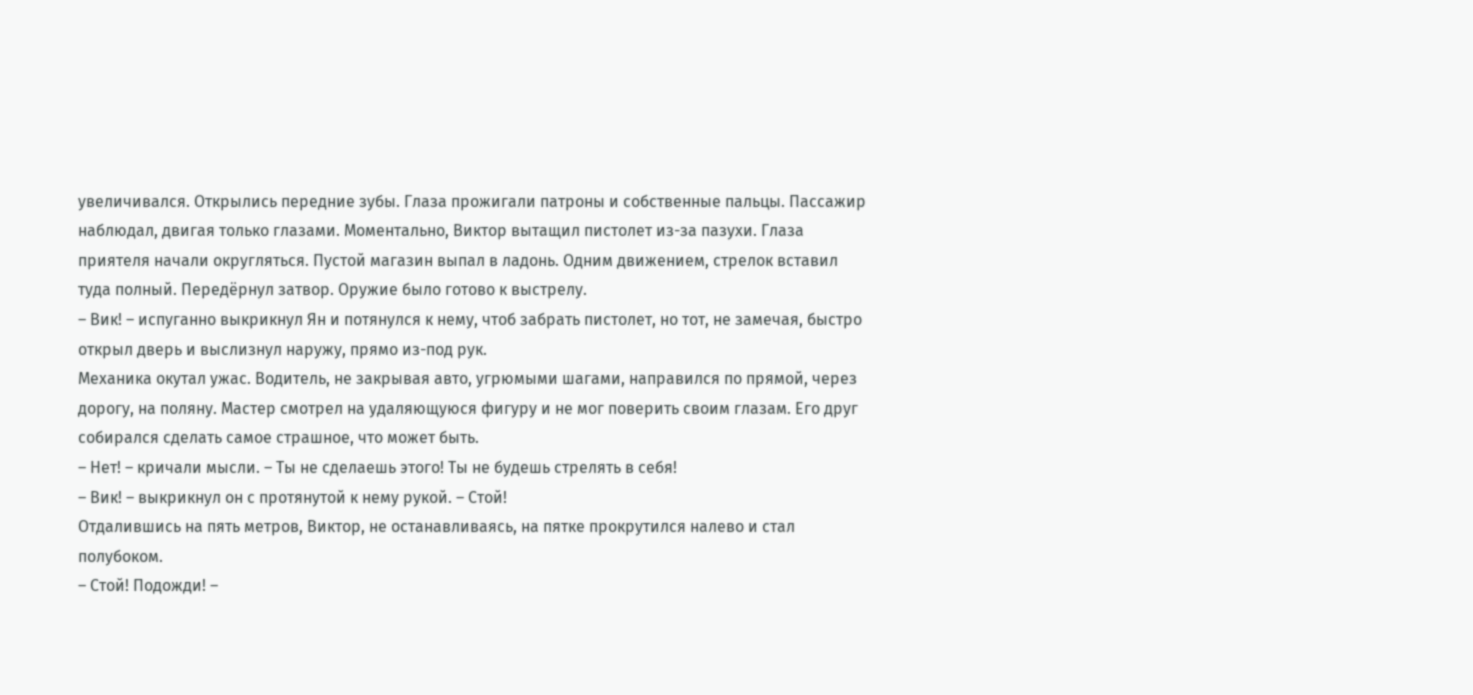увеличивался. Открылись передние зубы. Глаза прожигали патроны и собственные пальцы. Пассажир наблюдал, двигая только глазами. Моментально, Виктор вытащил пистолет из-за пазухи. Глаза приятеля начали округляться. Пустой магазин выпал в ладонь. Одним движением, стрелок вставил туда полный. Передёрнул затвор. Оружие было готово к выстрелу.
– Вик! – испуганно выкрикнул Ян и потянулся к нему, чтоб забрать пистолет, но тот, не замечая, быстро открыл дверь и выслизнул наружу, прямо из-под рук.
Механика окутал ужас. Водитель, не закрывая авто, угрюмыми шагами, направился по прямой, через дорогу, на поляну. Мастер смотрел на удаляющуюся фигуру и не мог поверить своим глазам. Его друг собирался сделать самое страшное, что может быть.
– Нет! – кричали мысли. – Ты не сделаешь этого! Ты не будешь стрелять в себя!
– Вик! – выкрикнул он с протянутой к нему рукой. – Стой!
Отдалившись на пять метров, Виктор, не останавливаясь, на пятке прокрутился налево и стал полубоком.
– Стой! Подожди! –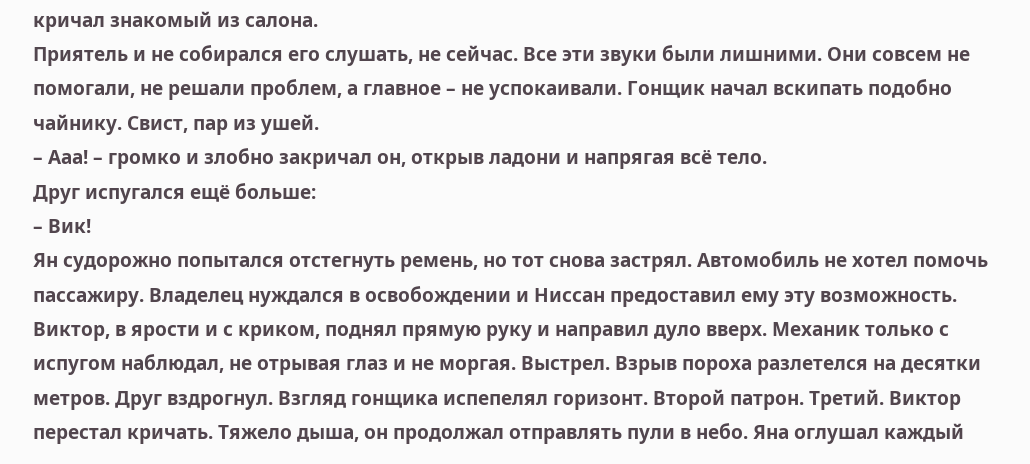кричал знакомый из салона.
Приятель и не собирался его слушать, не сейчас. Все эти звуки были лишними. Они совсем не помогали, не решали проблем, а главное – не успокаивали. Гонщик начал вскипать подобно чайнику. Свист, пар из ушей.
– Ааа! – громко и злобно закричал он, открыв ладони и напрягая всё тело.
Друг испугался ещё больше:
– Вик!
Ян судорожно попытался отстегнуть ремень, но тот снова застрял. Автомобиль не хотел помочь пассажиру. Владелец нуждался в освобождении и Ниссан предоставил ему эту возможность. Виктор, в ярости и с криком, поднял прямую руку и направил дуло вверх. Механик только с испугом наблюдал, не отрывая глаз и не моргая. Выстрел. Взрыв пороха разлетелся на десятки метров. Друг вздрогнул. Взгляд гонщика испепелял горизонт. Второй патрон. Третий. Виктор перестал кричать. Тяжело дыша, он продолжал отправлять пули в небо. Яна оглушал каждый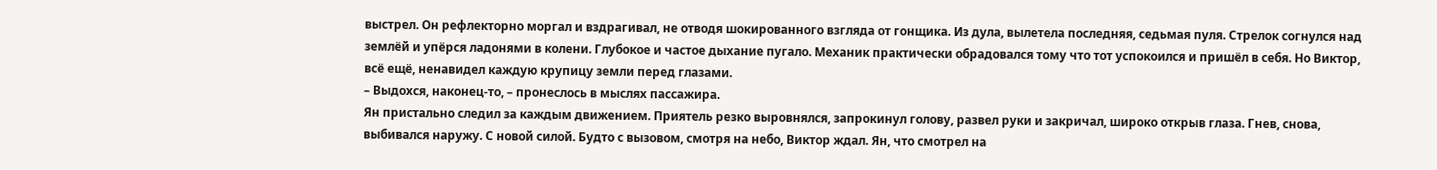выстрел. Он рефлекторно моргал и вздрагивал, не отводя шокированного взгляда от гонщика. Из дула, вылетела последняя, седьмая пуля. Стрелок согнулся над землёй и упёрся ладонями в колени. Глубокое и частое дыхание пугало. Механик практически обрадовался тому что тот успокоился и пришёл в себя. Но Виктор, всё ещё, ненавидел каждую крупицу земли перед глазами.
– Выдохся, наконец-то, – пронеслось в мыслях пассажира.
Ян пристально следил за каждым движением. Приятель резко выровнялся, запрокинул голову, развел руки и закричал, широко открыв глаза. Гнев, снова, выбивался наружу. С новой силой. Будто с вызовом, смотря на небо, Виктор ждал. Ян, что смотрел на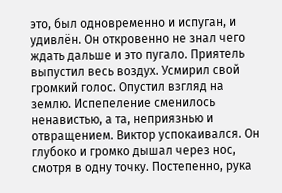это, был одновременно и испуган, и удивлён. Он откровенно не знал чего ждать дальше и это пугало. Приятель выпустил весь воздух. Усмирил свой громкий голос. Опустил взгляд на землю. Испепеление сменилось ненавистью, а та, неприязнью и отвращением. Виктор успокаивался. Он глубоко и громко дышал через нос, смотря в одну точку. Постепенно, рука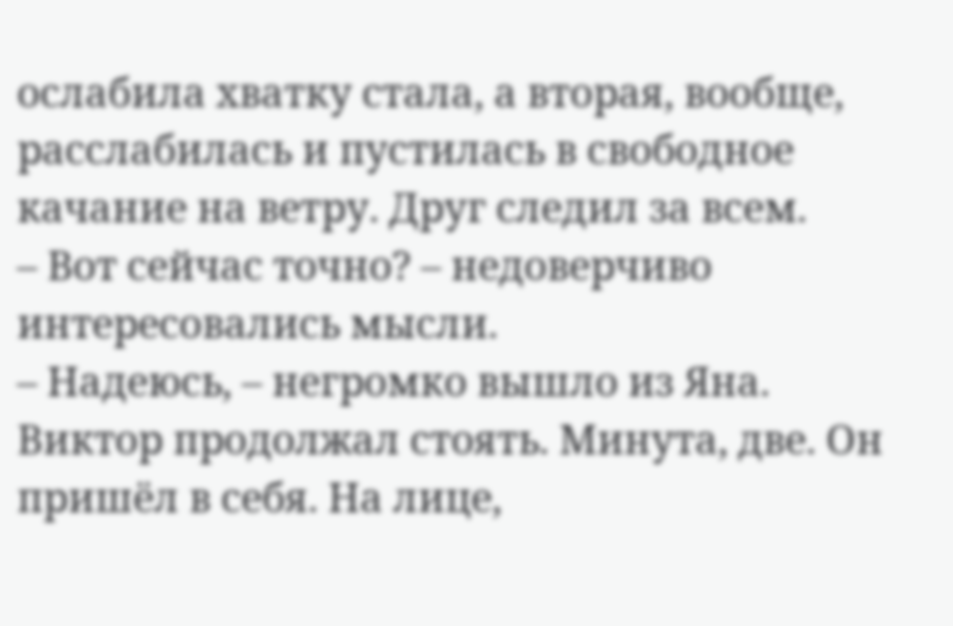ослабила хватку стала, а вторая, вообще, расслабилась и пустилась в свободное качание на ветру. Друг следил за всем.
– Вот сейчас точно? – недоверчиво интересовались мысли.
– Надеюсь, – негромко вышло из Яна.
Виктор продолжал стоять. Минута, две. Он пришёл в себя. На лице,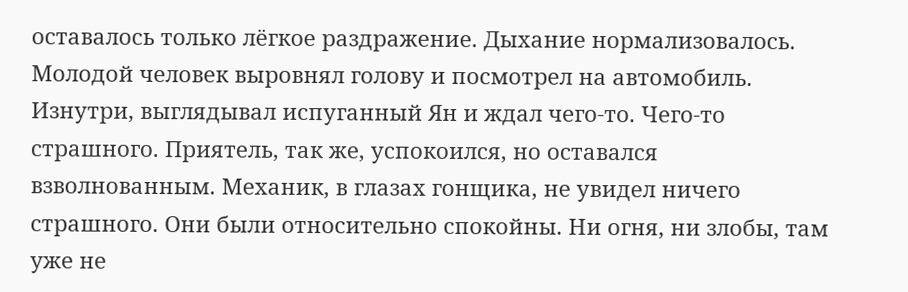оставалось только лёгкое раздражение. Дыхание нормализовалось. Молодой человек выровнял голову и посмотрел на автомобиль. Изнутри, выглядывал испуганный Ян и ждал чего-то. Чего-то страшного. Приятель, так же, успокоился, но оставался взволнованным. Механик, в глазах гонщика, не увидел ничего страшного. Они были относительно спокойны. Ни огня, ни злобы, там уже не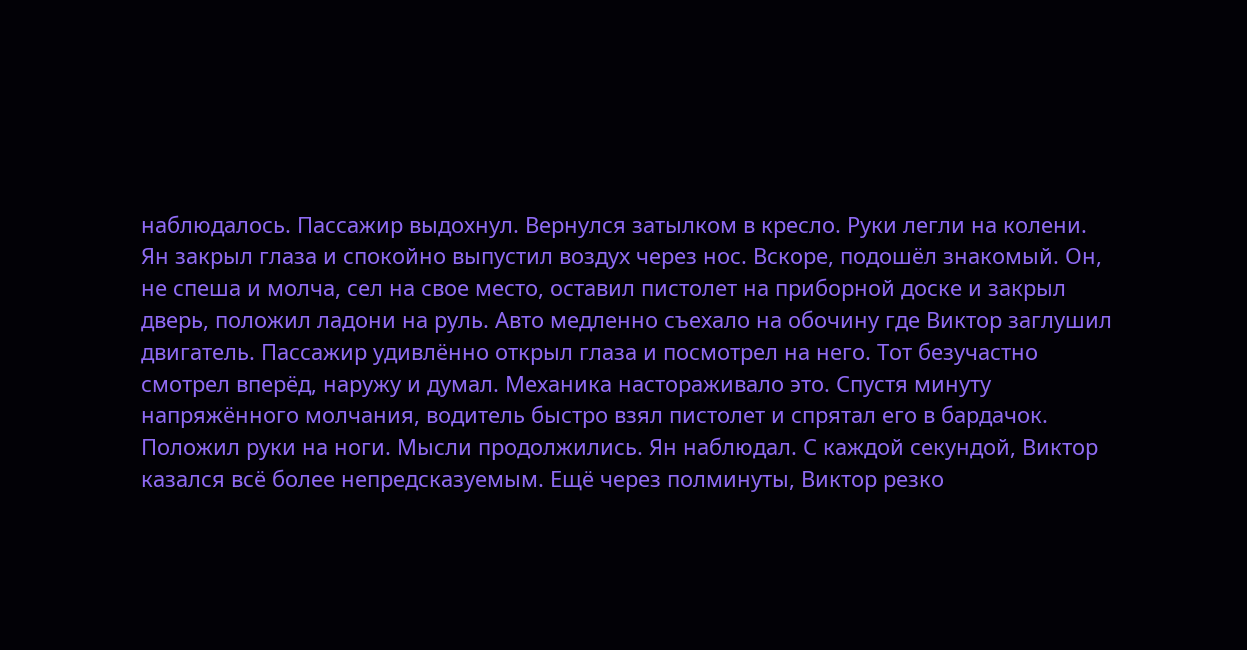наблюдалось. Пассажир выдохнул. Вернулся затылком в кресло. Руки легли на колени. Ян закрыл глаза и спокойно выпустил воздух через нос. Вскоре, подошёл знакомый. Он, не спеша и молча, сел на свое место, оставил пистолет на приборной доске и закрыл дверь, положил ладони на руль. Авто медленно съехало на обочину где Виктор заглушил двигатель. Пассажир удивлённо открыл глаза и посмотрел на него. Тот безучастно смотрел вперёд, наружу и думал. Механика настораживало это. Спустя минуту напряжённого молчания, водитель быстро взял пистолет и спрятал его в бардачок. Положил руки на ноги. Мысли продолжились. Ян наблюдал. С каждой секундой, Виктор казался всё более непредсказуемым. Ещё через полминуты, Виктор резко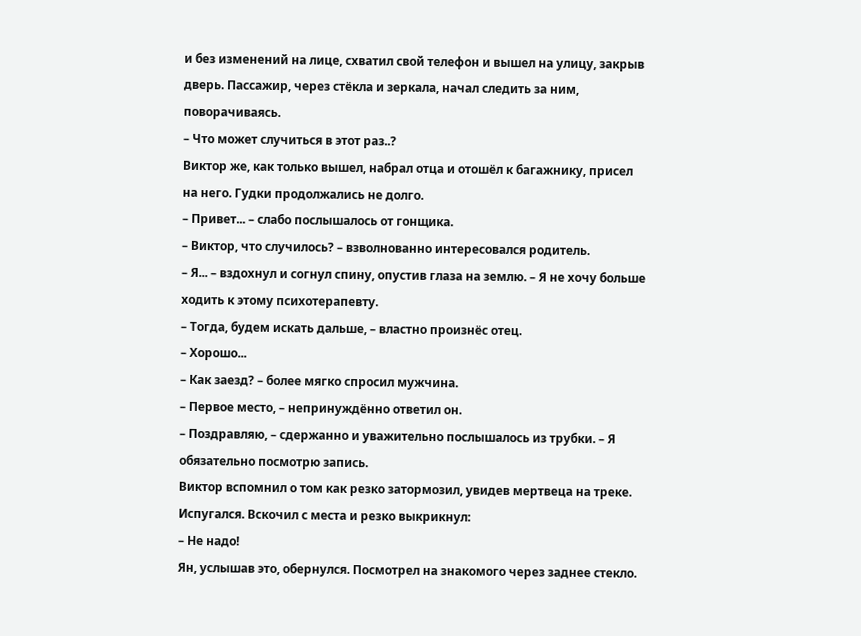и без изменений на лице, схватил свой телефон и вышел на улицу, закрыв дверь. Пассажир, через стёкла и зеркала, начал следить за ним, поворачиваясь.
– Что может случиться в этот раз..?
Виктор же, как только вышел, набрал отца и отошёл к багажнику, присел на него. Гудки продолжались не долго.
– Привет... – слабо послышалось от гонщика.
– Виктор, что случилось? – взволнованно интересовался родитель.
– Я... – вздохнул и согнул спину, опустив глаза на землю. – Я не хочу больше ходить к этому психотерапевту.
– Тогда, будем искать дальше, – властно произнёс отец.
– Хорошо...
– Как заезд? – более мягко спросил мужчина.
– Первое место, – непринуждённо ответил он.
– Поздравляю, – сдержанно и уважительно послышалось из трубки. – Я обязательно посмотрю запись.
Виктор вспомнил о том как резко затормозил, увидев мертвеца на треке. Испугался. Вскочил с места и резко выкрикнул:
– Не надо!
Ян, услышав это, обернулся. Посмотрел на знакомого через заднее стекло.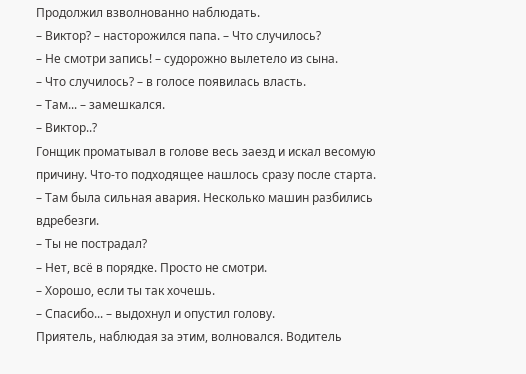Продолжил взволнованно наблюдать.
– Виктор? – насторожился папа. – Что случилось?
– Не смотри запись! – судорожно вылетело из сына.
– Что случилось? – в голосе появилась власть.
– Там... – замешкался.
– Виктор..?
Гонщик проматывал в голове весь заезд и искал весомую причину. Что-то подходящее нашлось сразу после старта.
– Там была сильная авария. Несколько машин разбились вдребезги.
– Ты не пострадал?
– Нет, всё в порядке. Просто не смотри.
– Хорошо, если ты так хочешь.
– Спасибо... – выдохнул и опустил голову.
Приятель, наблюдая за этим, волновался. Водитель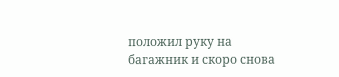положил руку на багажник и скоро снова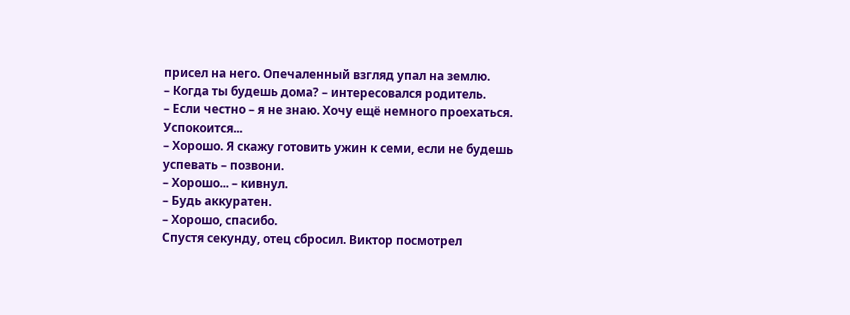присел на него. Опечаленный взгляд упал на землю.
– Когда ты будешь дома? – интересовался родитель.
– Если честно – я не знаю. Хочу ещё немного проехаться. Успокоится...
– Хорошо. Я скажу готовить ужин к семи, если не будешь успевать – позвони.
– Хорошо... – кивнул.
– Будь аккуратен.
– Хорошо, спасибо.
Спустя секунду, отец сбросил. Виктор посмотрел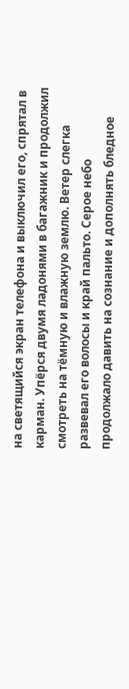на светящийся экран телефона и выключил его, спрятал в карман. Упёрся двумя ладонями в багажник и продолжил смотреть на тёмную и влажную землю. Ветер слегка развевал его волосы и край пальто. Серое небо продолжало давить на сознание и дополнять бледное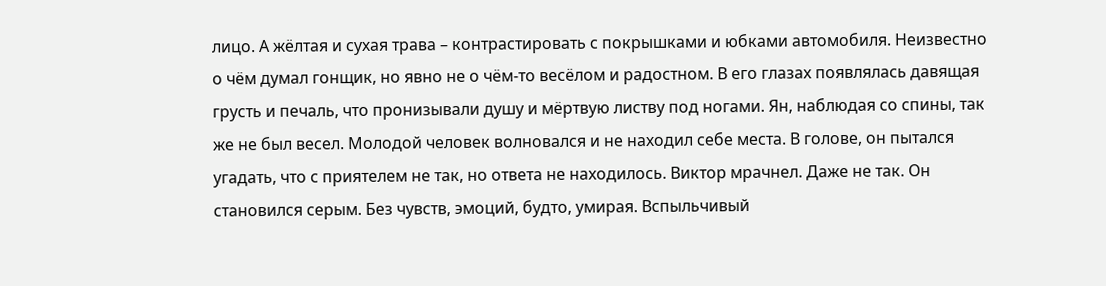лицо. А жёлтая и сухая трава – контрастировать с покрышками и юбками автомобиля. Неизвестно о чём думал гонщик, но явно не о чём-то весёлом и радостном. В его глазах появлялась давящая грусть и печаль, что пронизывали душу и мёртвую листву под ногами. Ян, наблюдая со спины, так же не был весел. Молодой человек волновался и не находил себе места. В голове, он пытался угадать, что с приятелем не так, но ответа не находилось. Виктор мрачнел. Даже не так. Он становился серым. Без чувств, эмоций, будто, умирая. Вспыльчивый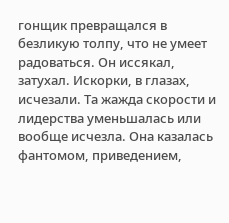гонщик превращался в безликую толпу, что не умеет радоваться. Он иссякал, затухал. Искорки, в глазах, исчезали. Та жажда скорости и лидерства уменьшалась или вообще исчезла. Она казалась фантомом, приведением,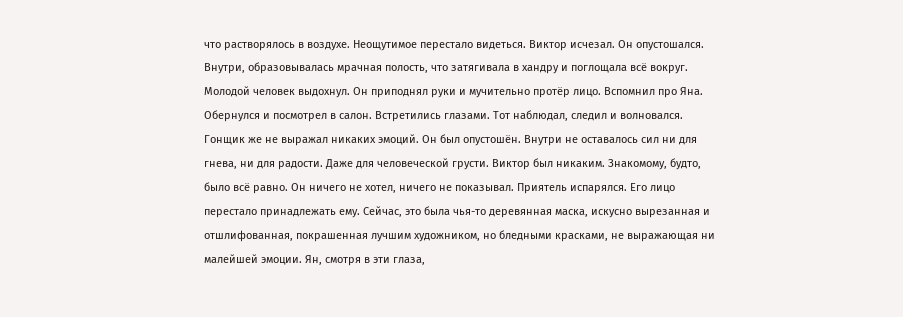что растворялось в воздухе. Неощутимое перестало видеться. Виктор исчезал. Он опустошался. Внутри, образовывалась мрачная полость, что затягивала в хандру и поглощала всё вокруг.
Молодой человек выдохнул. Он приподнял руки и мучительно протёр лицо. Вспомнил про Яна. Обернулся и посмотрел в салон. Встретились глазами. Тот наблюдал, следил и волновался. Гонщик же не выражал никаких эмоций. Он был опустошён. Внутри не оставалось сил ни для гнева, ни для радости. Даже для человеческой грусти. Виктор был никаким. Знакомому, будто, было всё равно. Он ничего не хотел, ничего не показывал. Приятель испарялся. Его лицо перестало принадлежать ему. Сейчас, это была чья-то деревянная маска, искусно вырезанная и отшлифованная, покрашенная лучшим художником, но бледными красками, не выражающая ни малейшей эмоции. Ян, смотря в эти глаза,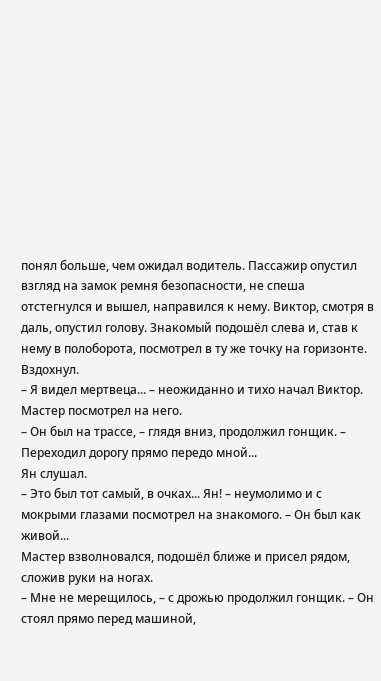понял больше, чем ожидал водитель. Пассажир опустил взгляд на замок ремня безопасности, не спеша отстегнулся и вышел, направился к нему. Виктор, смотря в даль, опустил голову. Знакомый подошёл слева и, став к нему в полоборота, посмотрел в ту же точку на горизонте. Вздохнул.
– Я видел мертвеца... – неожиданно и тихо начал Виктор.
Мастер посмотрел на него.
– Он был на трассе, – глядя вниз, продолжил гонщик. – Переходил дорогу прямо передо мной...
Ян слушал.
– Это был тот самый, в очках... Ян! – неумолимо и с мокрыми глазами посмотрел на знакомого. – Он был как живой...
Мастер взволновался, подошёл ближе и присел рядом, сложив руки на ногах.
– Мне не мерещилось, – с дрожью продолжил гонщик. – Он стоял прямо перед машиной,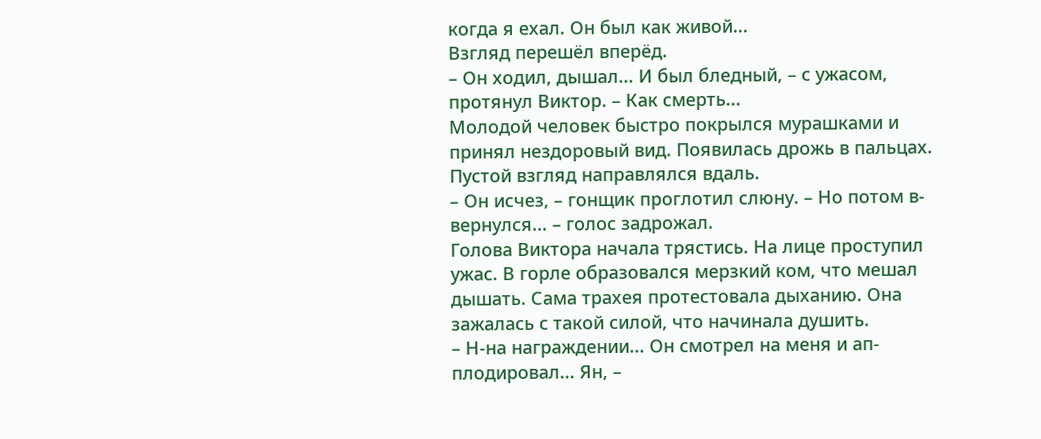когда я ехал. Он был как живой...
Взгляд перешёл вперёд.
– Он ходил, дышал... И был бледный, – с ужасом, протянул Виктор. – Как смерть...
Молодой человек быстро покрылся мурашками и принял нездоровый вид. Появилась дрожь в пальцах. Пустой взгляд направлялся вдаль.
– Он исчез, – гонщик проглотил слюну. – Но потом в-вернулся... – голос задрожал.
Голова Виктора начала трястись. На лице проступил ужас. В горле образовался мерзкий ком, что мешал дышать. Сама трахея протестовала дыханию. Она зажалась с такой силой, что начинала душить.
– Н-на награждении... Он смотрел на меня и ап-плодировал... Ян, –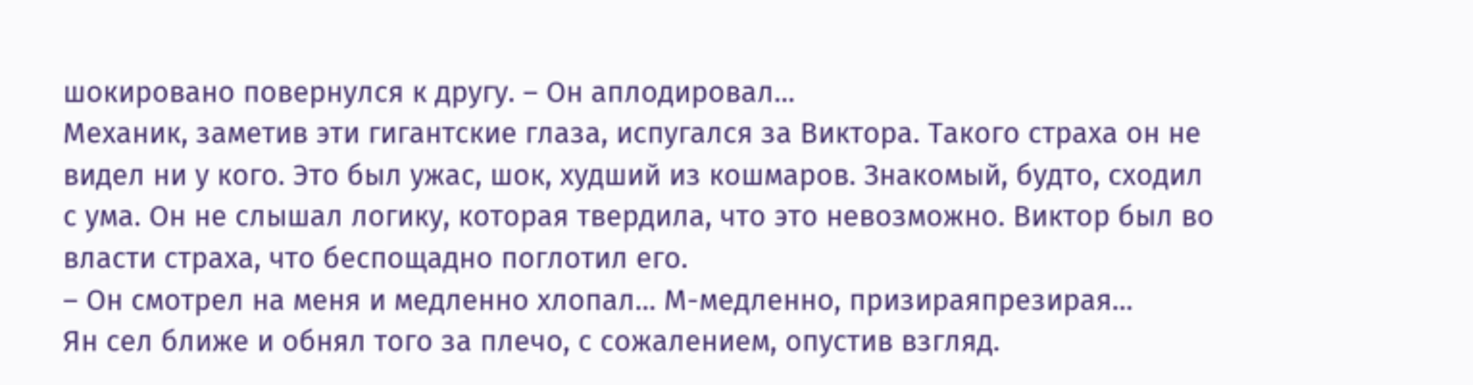шокировано повернулся к другу. – Он аплодировал...
Механик, заметив эти гигантские глаза, испугался за Виктора. Такого страха он не видел ни у кого. Это был ужас, шок, худший из кошмаров. Знакомый, будто, сходил с ума. Он не слышал логику, которая твердила, что это невозможно. Виктор был во власти страха, что беспощадно поглотил его.
– Он смотрел на меня и медленно хлопал... М-медленно, призираяпрезирая...
Ян сел ближе и обнял того за плечо, с сожалением, опустив взгляд.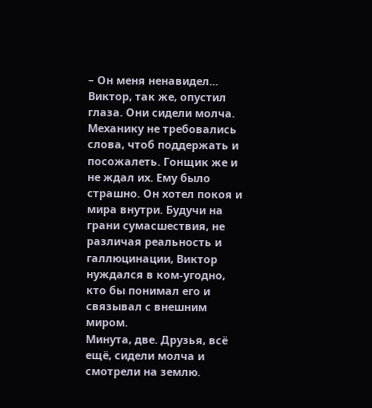– Он меня ненавидел...
Виктор, так же, опустил глаза. Они сидели молча. Механику не требовались слова, чтоб поддержать и посожалеть. Гонщик же и не ждал их. Ему было страшно. Он хотел покоя и мира внутри. Будучи на грани сумасшествия, не различая реальность и галлюцинации, Виктор нуждался в ком-угодно, кто бы понимал его и связывал с внешним миром.
Минута, две. Друзья, всё ещё, сидели молча и смотрели на землю.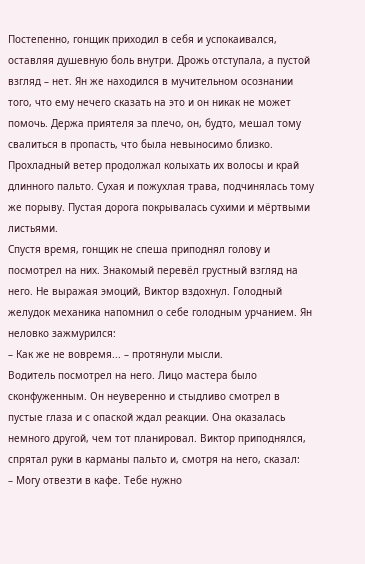Постепенно, гонщик приходил в себя и успокаивался, оставляя душевную боль внутри. Дрожь отступала, а пустой взгляд – нет. Ян же находился в мучительном осознании того, что ему нечего сказать на это и он никак не может помочь. Держа приятеля за плечо, он, будто, мешал тому свалиться в пропасть, что была невыносимо близко. Прохладный ветер продолжал колыхать их волосы и край длинного пальто. Сухая и пожухлая трава, подчинялась тому же порыву. Пустая дорога покрывалась сухими и мёртвыми листьями.
Спустя время, гонщик не спеша приподнял голову и посмотрел на них. Знакомый перевёл грустный взгляд на него. Не выражая эмоций, Виктор вздохнул. Голодный желудок механика напомнил о себе голодным урчанием. Ян неловко зажмурился:
– Как же не вовремя... – протянули мысли.
Водитель посмотрел на него. Лицо мастера было сконфуженным. Он неуверенно и стыдливо смотрел в пустые глаза и с опаской ждал реакции. Она оказалась немного другой, чем тот планировал. Виктор приподнялся, спрятал руки в карманы пальто и, смотря на него, сказал:
– Могу отвезти в кафе. Тебе нужно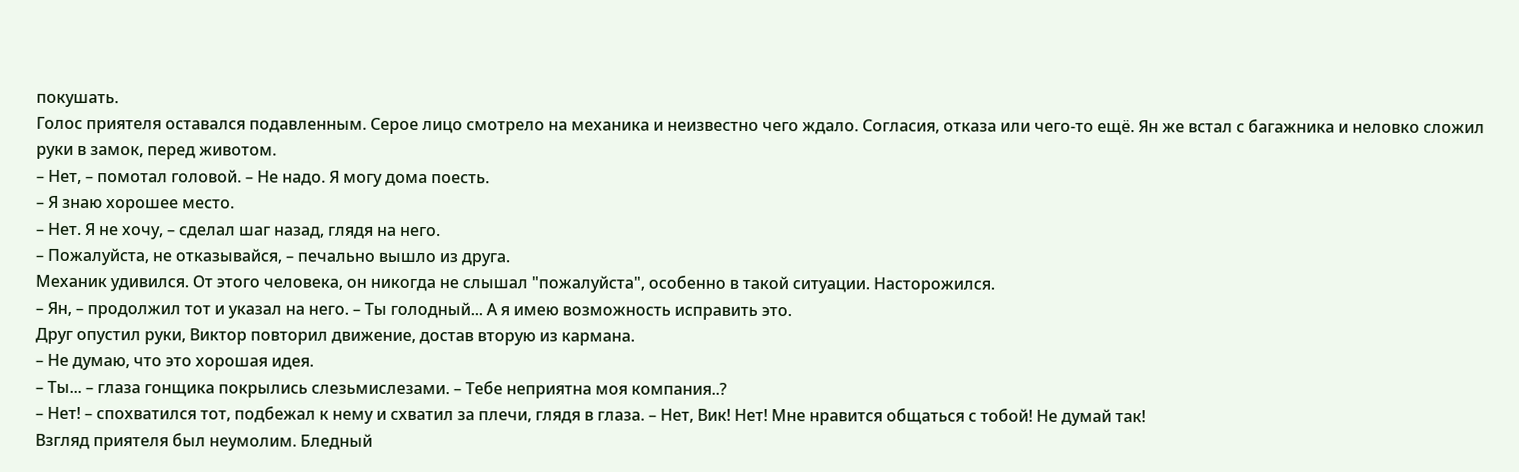покушать.
Голос приятеля оставался подавленным. Серое лицо смотрело на механика и неизвестно чего ждало. Согласия, отказа или чего-то ещё. Ян же встал с багажника и неловко сложил руки в замок, перед животом.
– Нет, – помотал головой. – Не надо. Я могу дома поесть.
– Я знаю хорошее место.
– Нет. Я не хочу, – сделал шаг назад, глядя на него.
– Пожалуйста, не отказывайся, – печально вышло из друга.
Механик удивился. От этого человека, он никогда не слышал "пожалуйста", особенно в такой ситуации. Насторожился.
– Ян, – продолжил тот и указал на него. – Ты голодный... А я имею возможность исправить это.
Друг опустил руки, Виктор повторил движение, достав вторую из кармана.
– Не думаю, что это хорошая идея.
– Ты... – глаза гонщика покрылись слезьмислезами. – Тебе неприятна моя компания..?
– Нет! – спохватился тот, подбежал к нему и схватил за плечи, глядя в глаза. – Нет, Вик! Нет! Мне нравится общаться с тобой! Не думай так!
Взгляд приятеля был неумолим. Бледный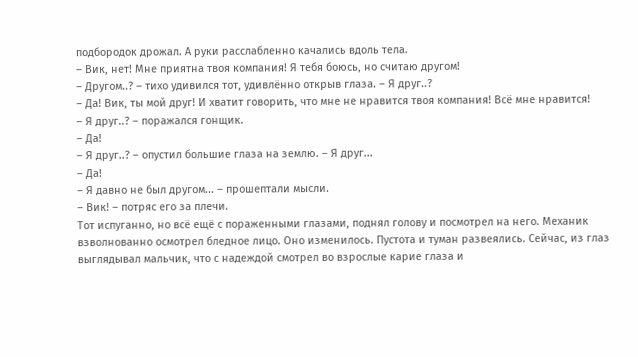подбородок дрожал. А руки расслабленно качались вдоль тела.
– Вик, нет! Мне приятна твоя компания! Я тебя боюсь, но считаю другом!
– Другом..? – тихо удивился тот, удивлённо открыв глаза. – Я друг..?
– Да! Вик, ты мой друг! И хватит говорить, что мне не нравится твоя компания! Всё мне нравится!
– Я друг..? – поражался гонщик.
– Да!
– Я друг..? – опустил большие глаза на землю. – Я друг...
– Да!
– Я давно не был другом... – прошептали мысли.
– Вик! – потряс его за плечи.
Тот испуганно, но всё ещё с пораженными глазами, поднял голову и посмотрел на него. Механик взволнованно осмотрел бледное лицо. Оно изменилось. Пустота и туман развеялись. Сейчас, из глаз выглядывал мальчик, что с надеждой смотрел во взрослые карие глаза и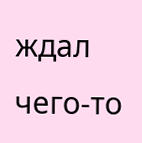ждал чего-то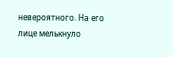невероятного. На его лице мелькнуло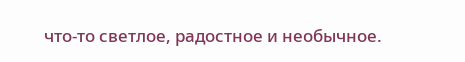что-то светлое, радостное и необычное.